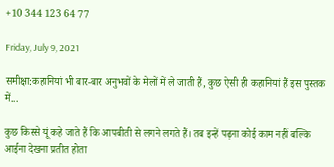+10 344 123 64 77

Friday, July 9, 2021

समीक्षा:कहानियां भी बार-बार अनुभवों के मेलों में ले जाती हैं, कुछ ऐसी ही कहानियां हैं इस पुस्तक में...

कुछ किस्से यूं कहे जाते हैं कि आपबीती से लगने लगते हैं। तब इन्हें पढ़ना कोई काम नहीं बल्कि आईना देखना प्रतीत होता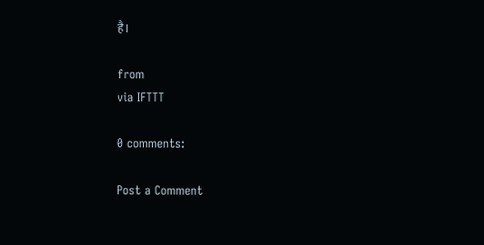है।

from
via IFTTT

0 comments:

Post a Comment